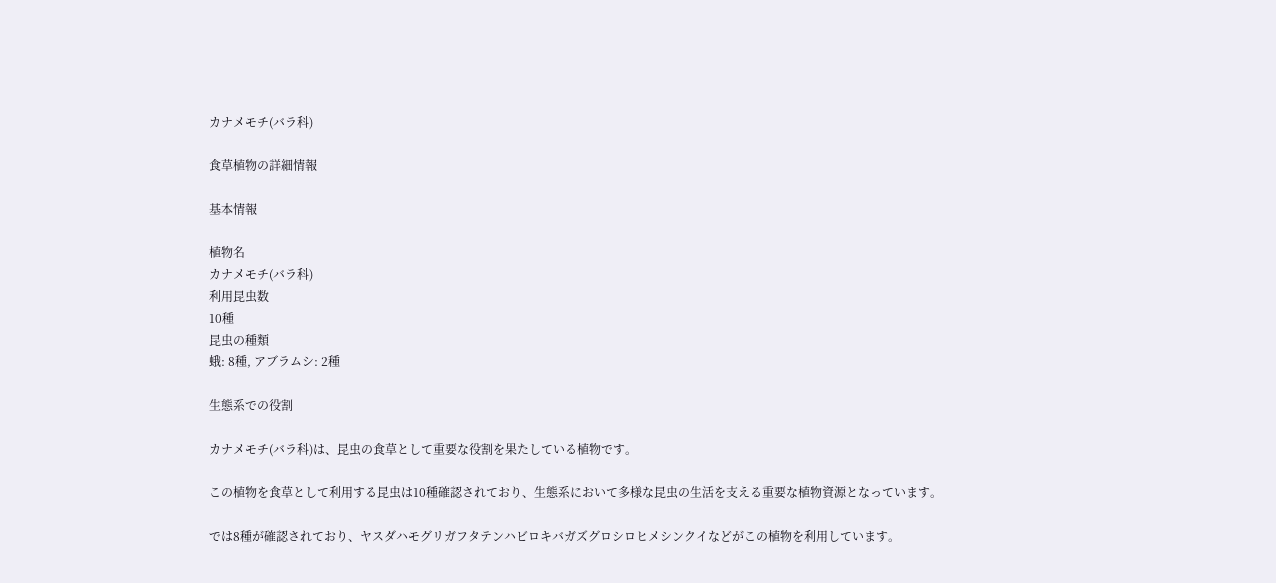カナメモチ(バラ科)

食草植物の詳細情報

基本情報

植物名
カナメモチ(バラ科)
利用昆虫数
10種
昆虫の種類
蛾: 8種, アブラムシ: 2種

生態系での役割

カナメモチ(バラ科)は、昆虫の食草として重要な役割を果たしている植物です。

この植物を食草として利用する昆虫は10種確認されており、生態系において多様な昆虫の生活を支える重要な植物資源となっています。

では8種が確認されており、ヤスダハモグリガフタテンハビロキバガズグロシロヒメシンクイなどがこの植物を利用しています。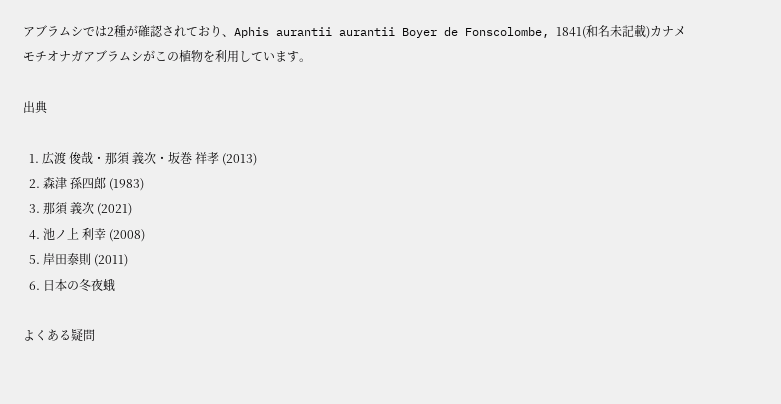アブラムシでは2種が確認されており、Aphis aurantii aurantii Boyer de Fonscolombe, 1841(和名未記載)カナメモチオナガアブラムシがこの植物を利用しています。

出典

  1. 広渡 俊哉・那須 義次・坂巻 祥孝 (2013)
  2. 森津 孫四郎 (1983)
  3. 那須 義次 (2021)
  4. 池ノ上 利幸 (2008)
  5. 岸田泰則 (2011)
  6. 日本の冬夜蛾

よくある疑問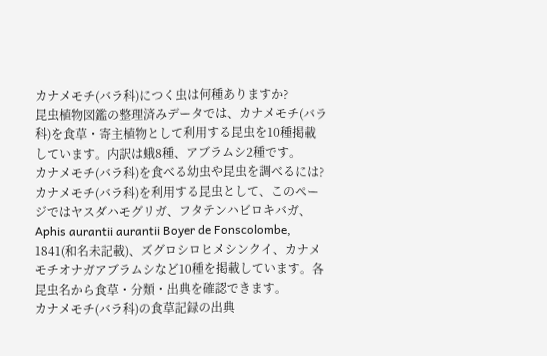カナメモチ(バラ科)につく虫は何種ありますか?
昆虫植物図鑑の整理済みデータでは、カナメモチ(バラ科)を食草・寄主植物として利用する昆虫を10種掲載しています。内訳は蛾8種、アブラムシ2種です。
カナメモチ(バラ科)を食べる幼虫や昆虫を調べるには?
カナメモチ(バラ科)を利用する昆虫として、このページではヤスダハモグリガ、フタテンハビロキバガ、Aphis aurantii aurantii Boyer de Fonscolombe, 1841(和名未記載)、ズグロシロヒメシンクイ、カナメモチオナガアブラムシなど10種を掲載しています。各昆虫名から食草・分類・出典を確認できます。
カナメモチ(バラ科)の食草記録の出典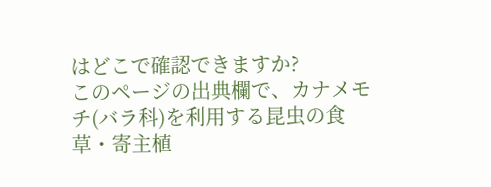はどこで確認できますか?
このページの出典欄で、カナメモチ(バラ科)を利用する昆虫の食草・寄主植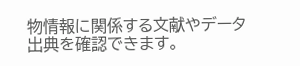物情報に関係する文献やデータ出典を確認できます。